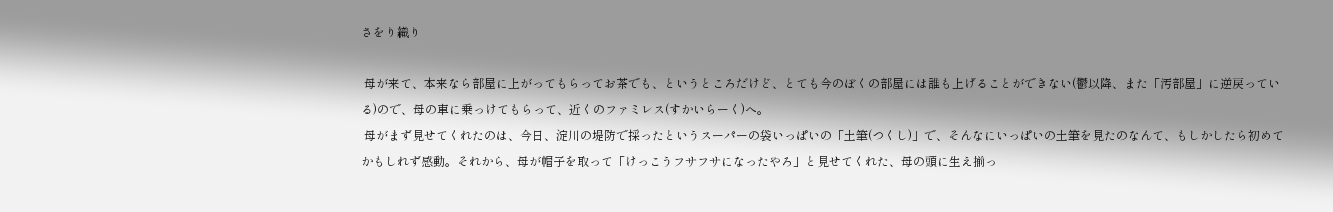さをり織り

 母が来て、本来なら部屋に上がってもらってお茶でも、というところだけど、とても今のぼくの部屋には誰も上げることができない(鬱以降、また「汚部屋」に逆戻っている)ので、母の車に乗っけてもらって、近くのファミレス(すかいらーく)へ。
 母がまず見せてくれたのは、今日、淀川の堤防で採ったというスーパーの袋いっぱいの「土筆(つくし)」で、そんなにいっぱいの土筆を見たのなんて、もしかしたら初めてかもしれず感動。それから、母が帽子を取って「けっこうフサフサになったやろ」と見せてくれた、母の頭に生え揃っ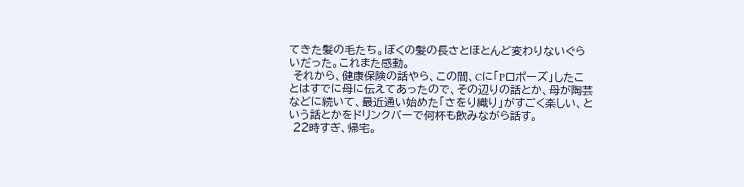てきた髪の毛たち。ぼくの髪の長さとほとんど変わりないぐらいだった。これまた感動。
 それから、健康保険の話やら、この間、Cに「Pロポーズ」したことはすでに母に伝えてあったので、その辺りの話とか、母が陶芸などに続いて、最近通い始めた「さをり織り」がすごく楽しい、という話とかをドリンクバーで何杯も飲みながら話す。
 22時すぎ、帰宅。